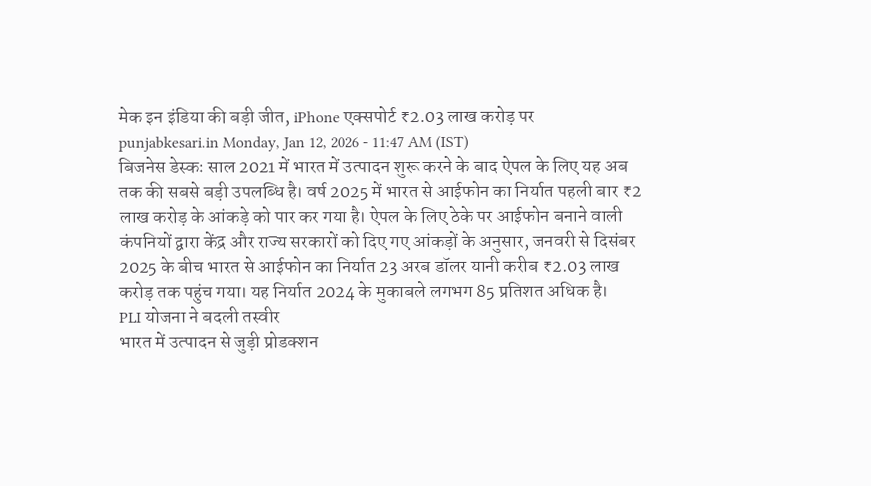मेक इन इंडिया की बड़ी जीत, iPhone एक्सपोर्ट ₹2.03 लाख करोड़ पर
punjabkesari.in Monday, Jan 12, 2026 - 11:47 AM (IST)
बिजनेस डेस्कः साल 2021 में भारत में उत्पादन शुरू करने के बाद ऐपल के लिए यह अब तक की सबसे बड़ी उपलब्धि है। वर्ष 2025 में भारत से आईफोन का निर्यात पहली बार ₹2 लाख करोड़ के आंकड़े को पार कर गया है। ऐपल के लिए ठेके पर आईफोन बनाने वाली कंपनियों द्वारा केंद्र और राज्य सरकारों को दिए गए आंकड़ों के अनुसार, जनवरी से दिसंबर 2025 के बीच भारत से आईफोन का निर्यात 23 अरब डॉलर यानी करीब ₹2.03 लाख करोड़ तक पहुंच गया। यह निर्यात 2024 के मुकाबले लगभग 85 प्रतिशत अधिक है।
PLI योजना ने बदली तस्वीर
भारत में उत्पादन से जुड़ी प्रोडक्शन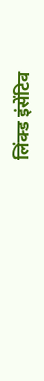लिंक्ड इंसेंटिव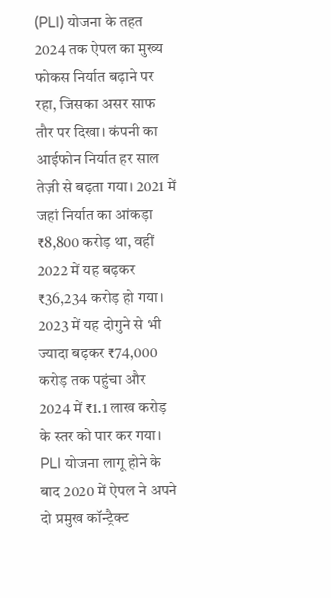(PLI) योजना के तहत 2024 तक ऐपल का मुख्य फोकस निर्यात बढ़ाने पर रहा, जिसका असर साफ तौर पर दिखा। कंपनी का आईफोन निर्यात हर साल तेज़ी से बढ़ता गया। 2021 में जहां निर्यात का आंकड़ा ₹8,800 करोड़ था, वहीं 2022 में यह बढ़कर ₹36,234 करोड़ हो गया। 2023 में यह दोगुने से भी ज्यादा बढ़कर ₹74,000 करोड़ तक पहुंचा और 2024 में ₹1.1 लाख करोड़ के स्तर को पार कर गया।
PLI योजना लागू होने के बाद 2020 में ऐपल ने अपने दो प्रमुख कॉन्ट्रैक्ट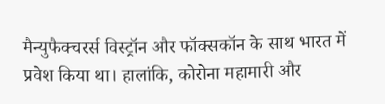मैन्युफैक्चरर्स विस्ट्रॉन और फॉक्सकॉन के साथ भारत में प्रवेश किया था। हालांकि, कोरोना महामारी और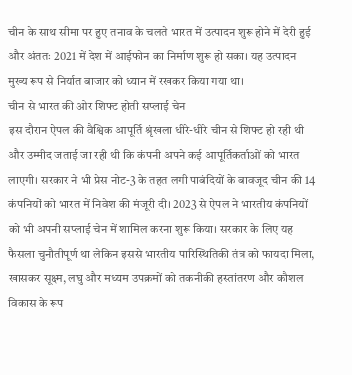चीन के साथ सीमा पर हुए तनाव के चलते भारत में उत्पादन शुरू होने में देरी हुई और अंततः 2021 में देश में आईफोन का निर्माण शुरू हो सका। यह उत्पादन मुख्य रूप से निर्यात बाजार को ध्यान में रखकर किया गया था।
चीन से भारत की ओर शिफ्ट होती सप्लाई चेन
इस दौरान ऐपल की वैश्विक आपूर्ति श्रृंखला धीरे-धीरे चीन से शिफ्ट हो रही थी और उम्मीद जताई जा रही थी कि कंपनी अपने कई आपूर्तिकर्ताओं को भारत लाएगी। सरकार ने भी प्रेस नोट-3 के तहत लगी पाबंदियों के बावजूद चीन की 14 कंपनियों को भारत में निवेश की मंजूरी दी। 2023 से ऐपल ने भारतीय कंपनियों को भी अपनी सप्लाई चेन में शामिल करना शुरू किया। सरकार के लिए यह फैसला चुनौतीपूर्ण था लेकिन इससे भारतीय पारिस्थितिकी तंत्र को फायदा मिला, खासकर सूक्ष्म, लघु और मध्यम उपक्रमों को तकनीकी हस्तांतरण और कौशल विकास के रूप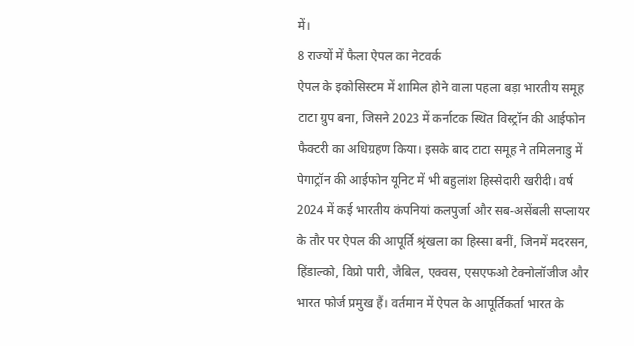में।
8 राज्यों में फैला ऐपल का नेटवर्क
ऐपल के इकोसिस्टम में शामिल होने वाला पहला बड़ा भारतीय समूह टाटा ग्रुप बना, जिसने 2023 में कर्नाटक स्थित विस्ट्रॉन की आईफोन फैक्टरी का अधिग्रहण किया। इसके बाद टाटा समूह ने तमिलनाडु में पेगाट्रॉन की आईफोन यूनिट में भी बहुलांश हिस्सेदारी खरीदी। वर्ष 2024 में कई भारतीय कंपनियां कलपुर्जा और सब-असेंबली सप्लायर के तौर पर ऐपल की आपूर्ति श्रृंखला का हिस्सा बनीं, जिनमें मदरसन, हिंडाल्को, विप्रो पारी, जैबिल, एक्वस, एसएफओ टेक्नोलॉजीज और भारत फोर्ज प्रमुख हैं। वर्तमान में ऐपल के आपूर्तिकर्ता भारत के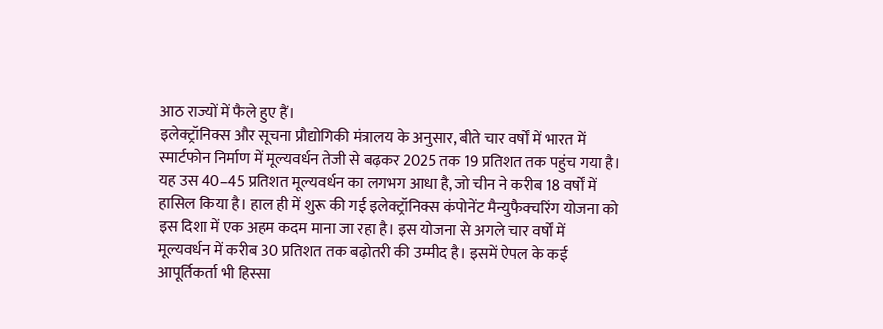आठ राज्यों में फैले हुए हैं।
इलेक्ट्रॉनिक्स और सूचना प्रौद्योगिकी मंत्रालय के अनुसार, बीते चार वर्षों में भारत में स्मार्टफोन निर्माण में मूल्यवर्धन तेजी से बढ़कर 2025 तक 19 प्रतिशत तक पहुंच गया है। यह उस 40–45 प्रतिशत मूल्यवर्धन का लगभग आधा है, जो चीन ने करीब 18 वर्षों में हासिल किया है। हाल ही में शुरू की गई इलेक्ट्रॉनिक्स कंपोनेंट मैन्युफैक्चरिंग योजना को इस दिशा में एक अहम कदम माना जा रहा है। इस योजना से अगले चार वर्षों में मूल्यवर्धन में करीब 30 प्रतिशत तक बढ़ोतरी की उम्मीद है। इसमें ऐपल के कई आपूर्तिकर्ता भी हिस्सा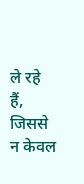ले रहे हैं, जिससे न केवल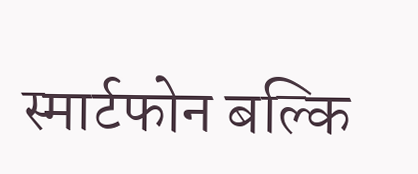स्मार्टफोन बल्कि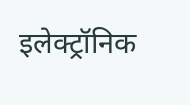इलेक्ट्रॉनिक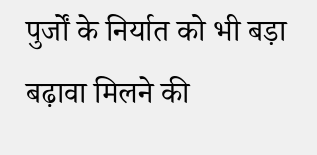पुर्जों के निर्यात को भी बड़ा बढ़ावा मिलने की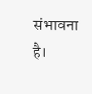संभावना है।